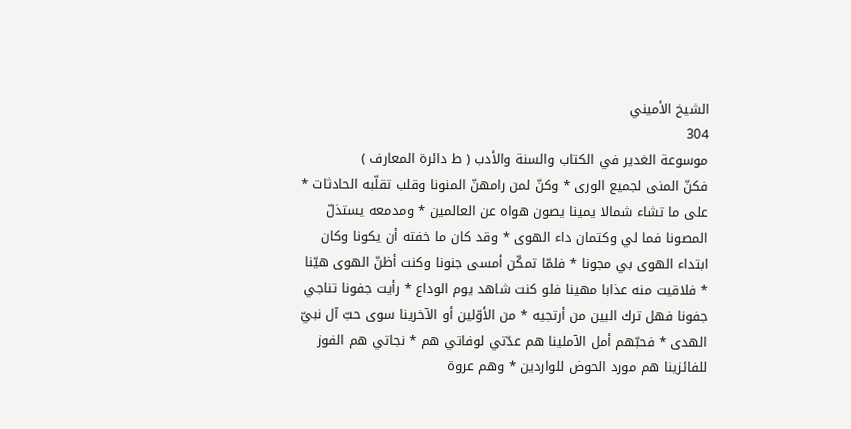الشيخ الأميني
304
موسوعة الغدير في الكتاب والسنة والأدب ( ط دائرة المعارف )
فكنّ المنى لجميع الورى * وكنّ لمن رامهنّ المنونا وقلب تقلّبه الحادثات * على ما تشاء شمالا يمينا يصون هواه عن العالمين * ومدمعه يستذلّ المصونا فما لي وكتمان داء الهوى * وقد كان ما خفته أن يكونا وكان ابتداء الهوى بي مجونا * فلمّا تمكّن أمسى جنونا وكنت أظنّ الهوى هيّنا * فلاقيت منه عذابا مهينا فلو كنت شاهد يوم الوداع * رأيت جفونا تناجي جفونا فهل ترك البين من أرتجيه * من الأوّلين أو الآخرينا سوى حبّ آل نبيّ الهدى * فحبّهم أمل الآملينا هم عدّتي لوفاتي هم * نجاتي هم الفوز للفائزينا هم مورد الحوض للواردين * وهم عروة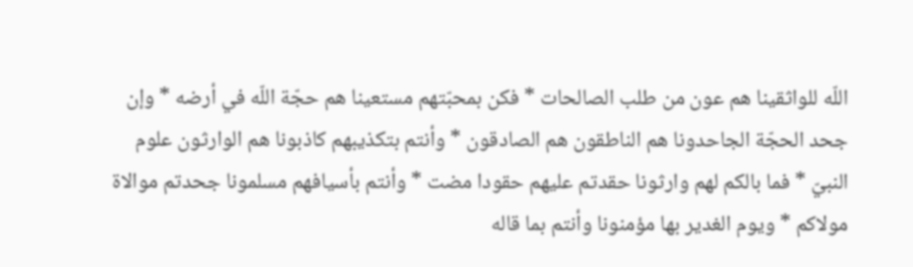اللّه للواثقينا هم عون من طلب الصالحات * فكن بمحبّتهم مستعينا هم حجّة اللّه في أرضه * وإن جحد الحجّة الجاحدونا هم الناطقون هم الصادقون * وأنتم بتكذيبهم كاذبونا هم الوارثون علوم النبيّ * فما بالكم لهم وارثونا حقدتم عليهم حقودا مضت * وأنتم بأسيافهم مسلمونا جحدتم موالاة مولاكم * ويوم الغدير بها مؤمنونا وأنتم بما قاله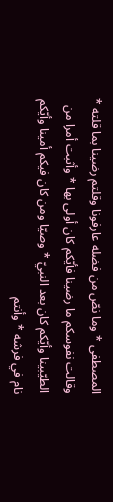المصطفى * وما نصّ من فضله عارفونا وقلتم رضينا بما قلته * وقالت نفوسكم ما رضينا فأيّكم كان أولى بها * وأثبت أمرا من الطيّبينا وأيّكم كان بعد النبيّ * وصيّا ومن كان فيكم أمينا وأيّكم نام في فرشه * وأنتم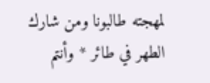لمهجته طالبونا ومن شارك الطهر في طائر * وأنتم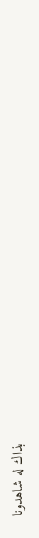بذاك له شاهدونا